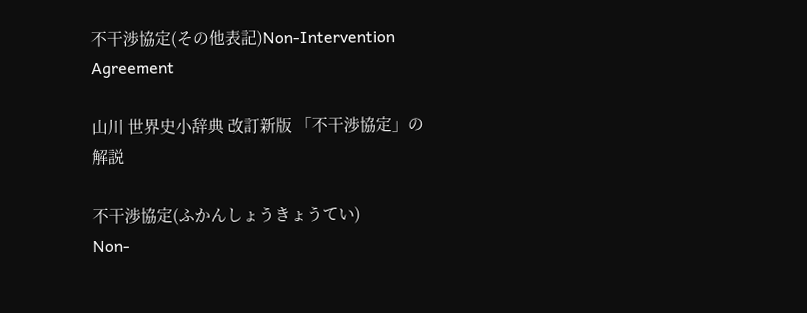不干渉協定(その他表記)Non-Intervention Agreement

山川 世界史小辞典 改訂新版 「不干渉協定」の解説

不干渉協定(ふかんしょうきょうてい)
Non-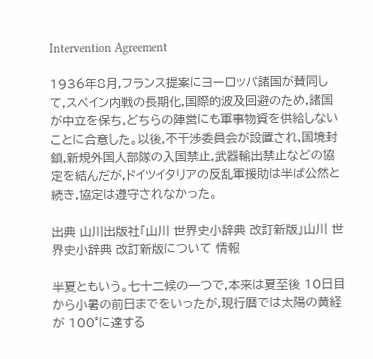Intervention Agreement

1936年8月,フランス提案にヨーロッパ諸国が賛同して,スペイン内戦の長期化,国際的波及回避のため,諸国が中立を保ち,どちらの陣営にも軍事物資を供給しないことに合意した。以後,不干渉委員会が設置され,国境封鎖,新規外国人部隊の入国禁止,武器輸出禁止などの協定を結んだが,ドイツイタリアの反乱軍援助は半ば公然と続き,協定は遵守されなかった。

出典 山川出版社「山川 世界史小辞典 改訂新版」山川 世界史小辞典 改訂新版について 情報

半夏ともいう。七十二候の一つで,本来は夏至後 10日目から小暑の前日までをいったが,現行暦では太陽の黄経が 100°に達する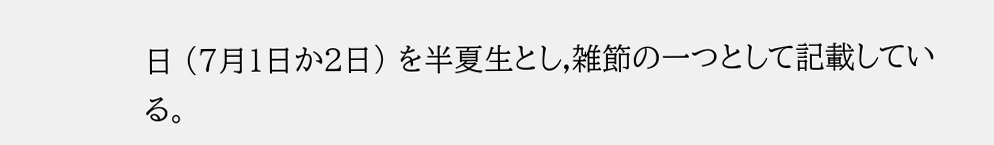日 (7月1日か2日) を半夏生とし,雑節の一つとして記載している。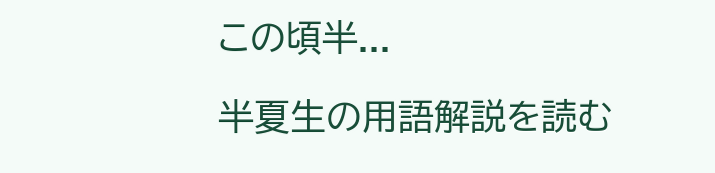この頃半...

半夏生の用語解説を読む